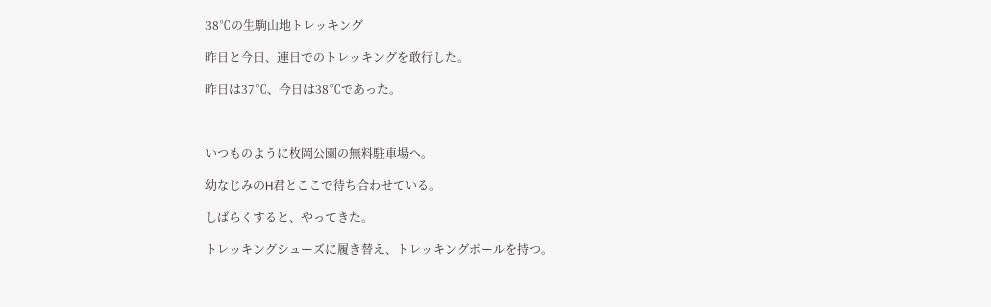38℃の生駒山地トレッキング

昨日と今日、連日でのトレッキングを敢行した。

昨日は37℃、今日は38℃であった。



いつものように枚岡公園の無料駐車場へ。

幼なじみのH君とここで待ち合わせている。

しばらくすると、やってきた。

トレッキングシューズに履き替え、トレッキングポールを持つ。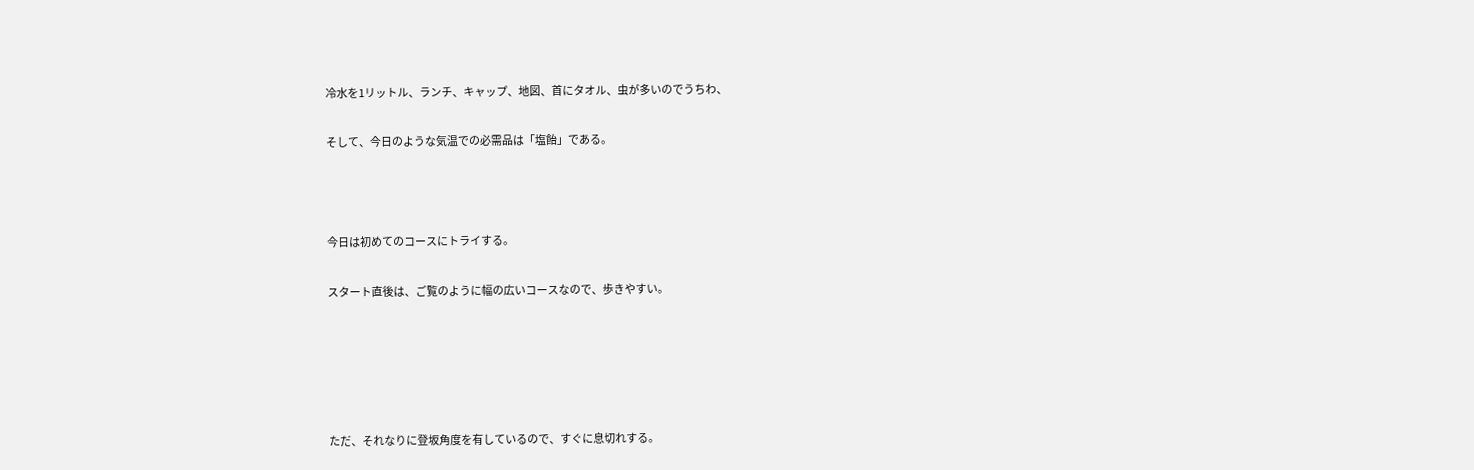冷水を1リットル、ランチ、キャップ、地図、首にタオル、虫が多いのでうちわ、

そして、今日のような気温での必需品は「塩飴」である。



今日は初めてのコースにトライする。

スタート直後は、ご覧のように幅の広いコースなので、歩きやすい。





ただ、それなりに登坂角度を有しているので、すぐに息切れする。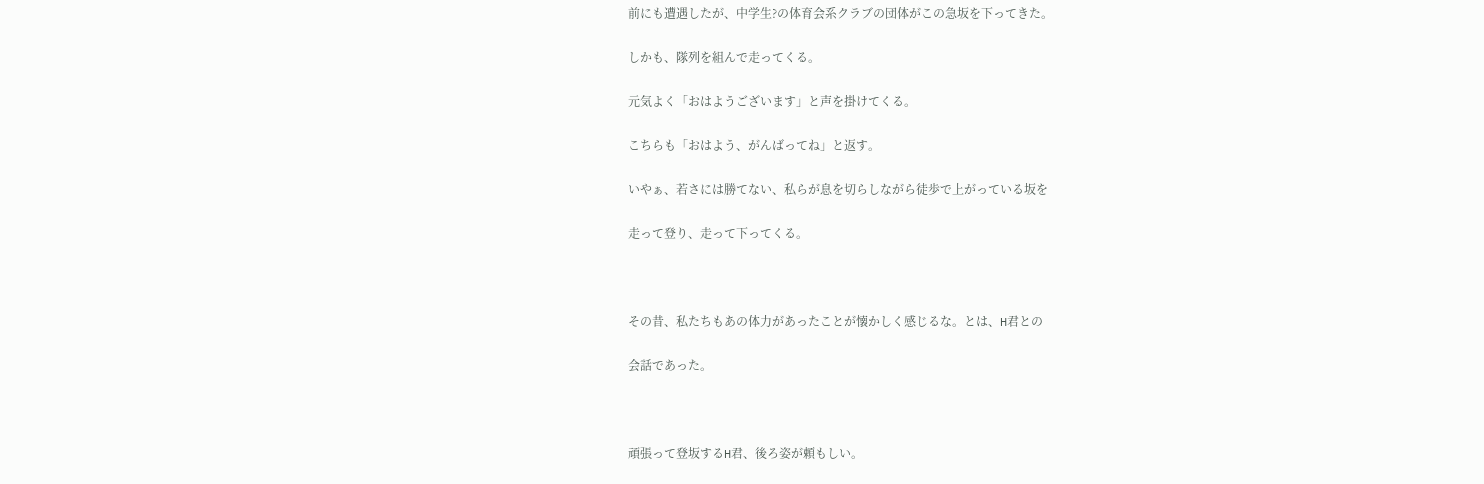前にも遭遇したが、中学生?の体育会系クラブの団体がこの急坂を下ってきた。

しかも、隊列を組んで走ってくる。

元気よく「おはようございます」と声を掛けてくる。

こちらも「おはよう、がんばってね」と返す。

いやぁ、若さには勝てない、私らが息を切らしながら徒歩で上がっている坂を

走って登り、走って下ってくる。



その昔、私たちもあの体力があったことが懐かしく感じるな。とは、H君との

会話であった。



頑張って登坂するH君、後ろ姿が頼もしい。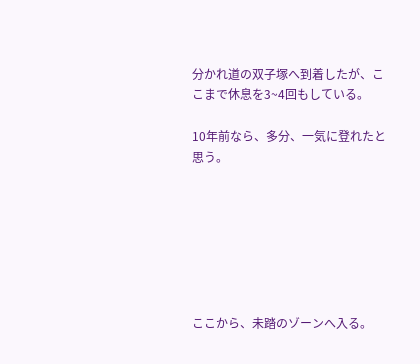分かれ道の双子塚へ到着したが、ここまで休息を3~4回もしている。

10年前なら、多分、一気に登れたと思う。







ここから、未踏のゾーンへ入る。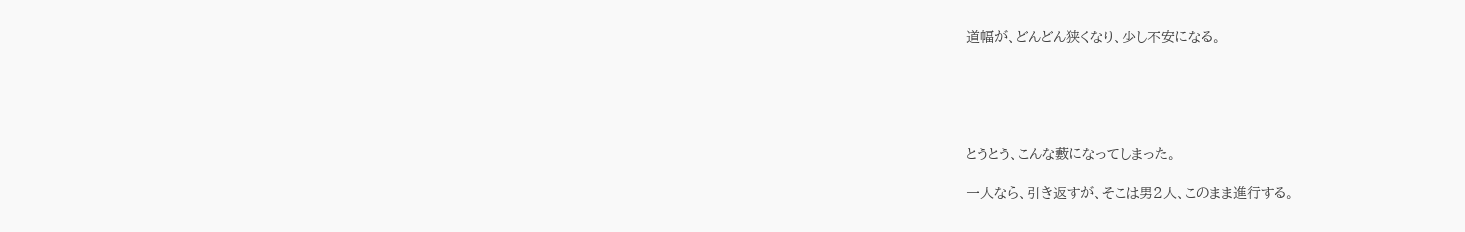道幅が、どんどん狭くなり、少し不安になる。





とうとう、こんな藪になってしまった。

一人なら、引き返すが、そこは男2人、このまま進行する。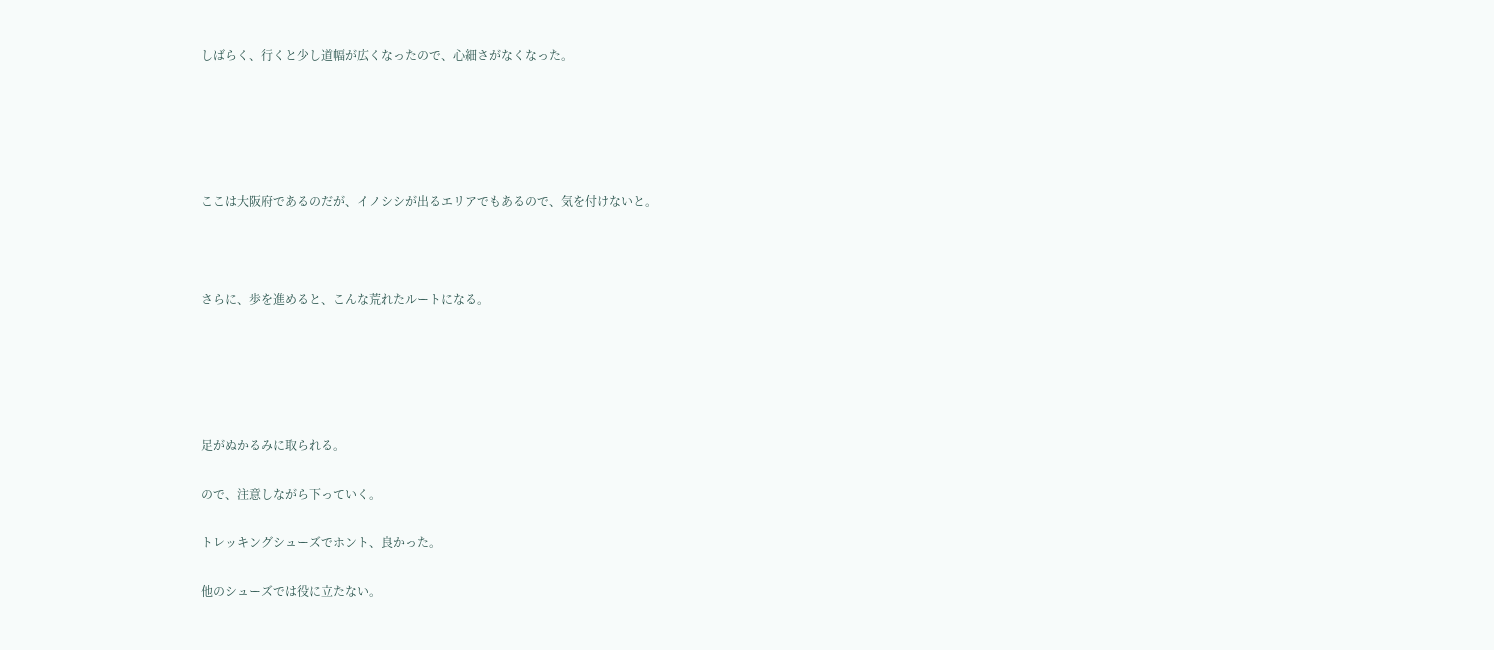しばらく、行くと少し道幅が広くなったので、心細さがなくなった。





ここは大阪府であるのだが、イノシシが出るエリアでもあるので、気を付けないと。



さらに、歩を進めると、こんな荒れたルートになる。





足がぬかるみに取られる。

ので、注意しながら下っていく。

トレッキングシューズでホント、良かった。

他のシューズでは役に立たない。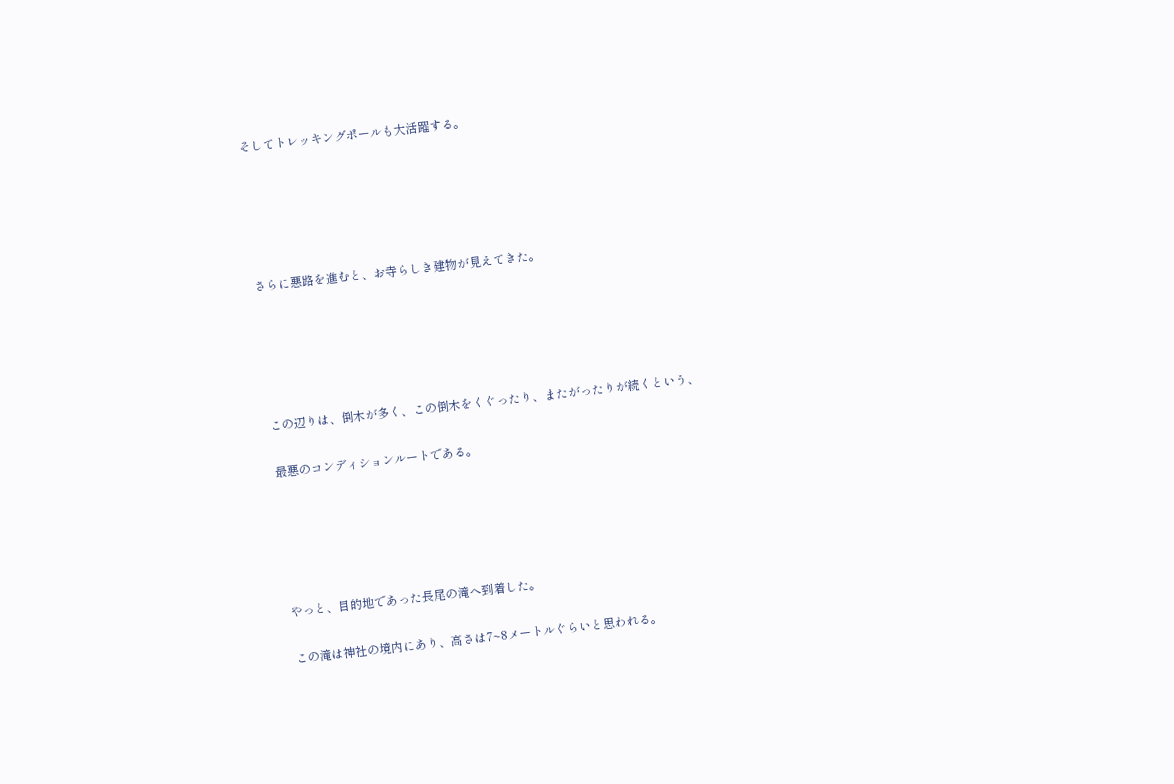そしてトレッキングポールも大活躍する。





さらに悪路を進むと、お寺らしき建物が見えてきた。





この辺りは、倒木が多く、この倒木をくぐったり、またがったりが続くという、

最悪のコンディションルートである。





やっと、目的地であった長尾の滝へ到着した。

この滝は神社の境内にあり、高さは7~8メートルぐらいと思われる。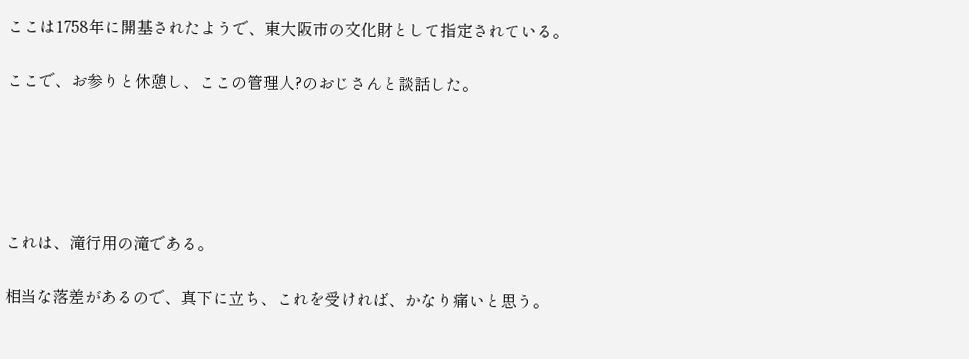ここは1758年に開基されたようで、東大阪市の文化財として指定されている。

ここで、お参りと休憩し、ここの管理人?のおじさんと談話した。





これは、滝行用の滝である。

相当な落差があるので、真下に立ち、これを受ければ、かなり痛いと思う。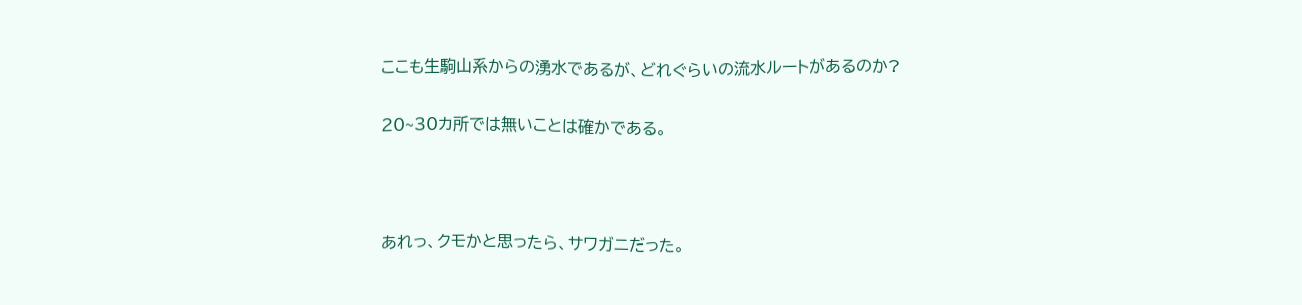ここも生駒山系からの湧水であるが、どれぐらいの流水ルートがあるのか?

20~30カ所では無いことは確かである。



あれっ、クモかと思ったら、サワガニだった。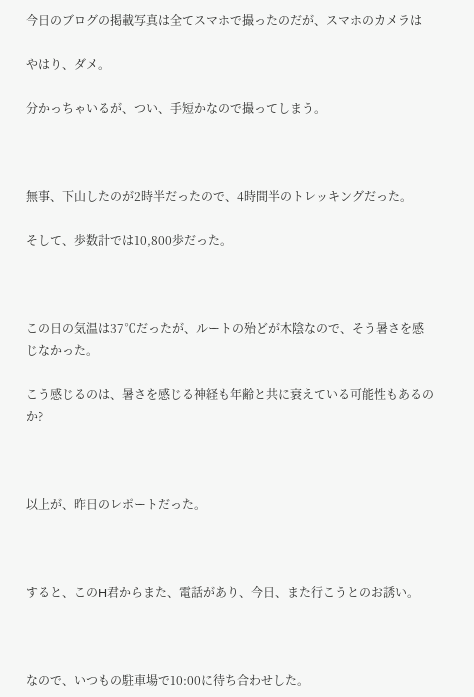今日のブログの掲載写真は全てスマホで撮ったのだが、スマホのカメラは

やはり、ダメ。

分かっちゃいるが、つい、手短かなので撮ってしまう。



無事、下山したのが2時半だったので、4時間半のトレッキングだった。

そして、歩数計では10,800歩だった。



この日の気温は37℃だったが、ルートの殆どが木陰なので、そう暑さを感じなかった。

こう感じるのは、暑さを感じる神経も年齢と共に衰えている可能性もあるのか?



以上が、昨日のレポートだった。



すると、このH君からまた、電話があり、今日、また行こうとのお誘い。



なので、いつもの駐車場で10:00に待ち合わせした。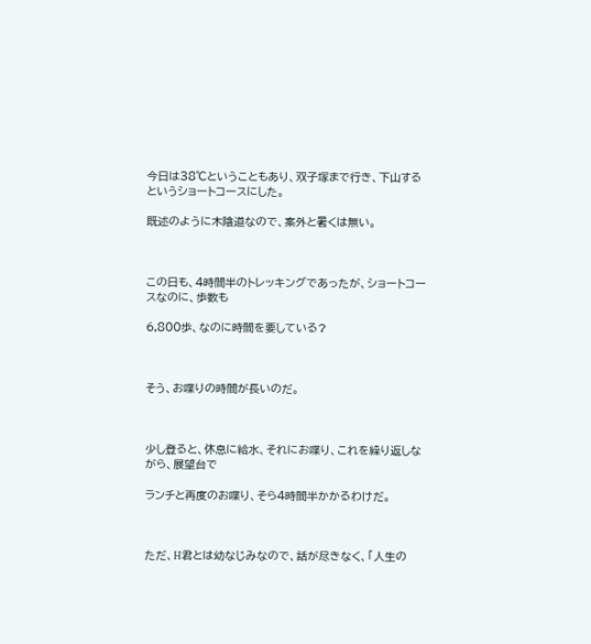今日は38℃ということもあり、双子塚まで行き、下山するというショートコースにした。

既述のように木陰道なので、案外と暑くは無い。



この日も、4時間半のトレッキングであったが、ショートコースなのに、歩数も

6,800歩、なのに時間を要している?



そう、お喋りの時間が長いのだ。



少し登ると、休息に給水、それにお喋り、これを繰り返しながら、展望台で

ランチと再度のお喋り、そら4時間半かかるわけだ。



ただ、H君とは幼なじみなので、話が尽きなく、「人生の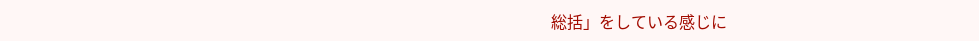総括」をしている感じに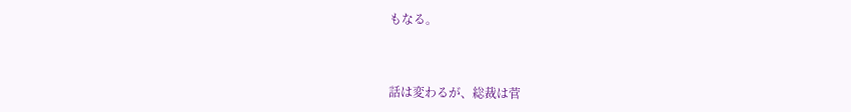もなる。



話は変わるが、総裁は菅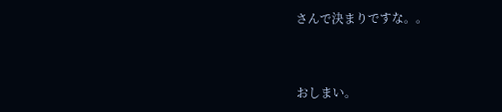さんで決まりですな。。



おしまい。